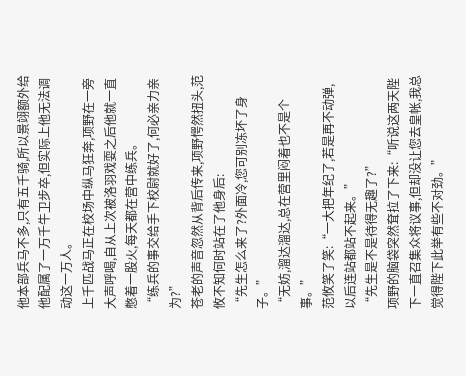他本部兵马不多,只有五千骑,所以景翊额外给他配属了一万千牛卫步卒,但实际上他无法调动这一万人。
上千匹战马正在校场中纵马狂奔,项野在一旁大声呼喝,自从上次被洛羽戏耍之后他就一直憋着一股火,每天都在营中练兵。
“练兵的事交给手下校尉就好了,何必亲力亲为?”
苍老的声音忽然从背后传来,项野愕然扭头,范攸不知何时站在了他身后:
“先生怎么来了?外面冷,您可别冻坏了身子。”
“无妨,溜达溜达,总在营里闷着也不是个事。”
范攸笑了笑:“一大把年纪了,若是再不动弹,以后连站都站不起来。”
“先生是不是待得无趣了?”
项野的脑袋突然耷拉了下来:“听说这两天陛下一直召集众将议事,但却没让您去皇帐,我总觉得陛下此举有些不对劲。”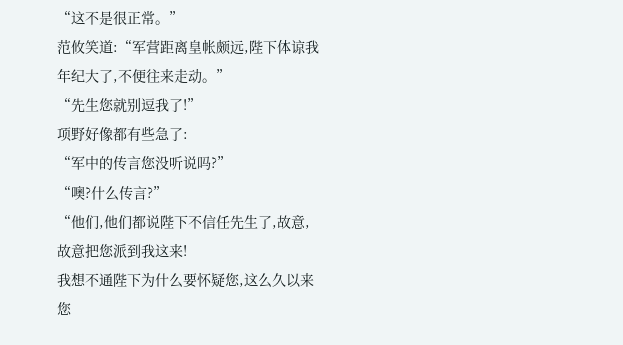“这不是很正常。”
范攸笑道:“军营距离皇帐颇远,陛下体谅我年纪大了,不便往来走动。”
“先生您就别逗我了!”
项野好像都有些急了:
“军中的传言您没听说吗?”
“噢?什么传言?”
“他们,他们都说陛下不信任先生了,故意,故意把您派到我这来!
我想不通陛下为什么要怀疑您,这么久以来您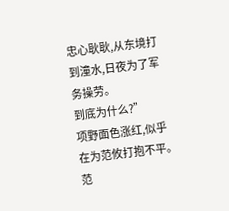忠心耿耿,从东境打到潼水,日夜为了军务操劳。
到底为什么?”
项野面色涨红,似乎在为范攸打抱不平。
范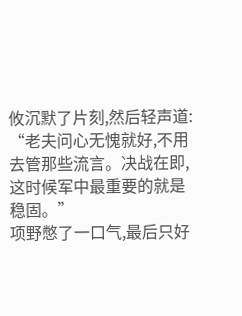攸沉默了片刻,然后轻声道:
“老夫问心无愧就好,不用去管那些流言。决战在即,这时候军中最重要的就是稳固。”
项野憋了一口气,最后只好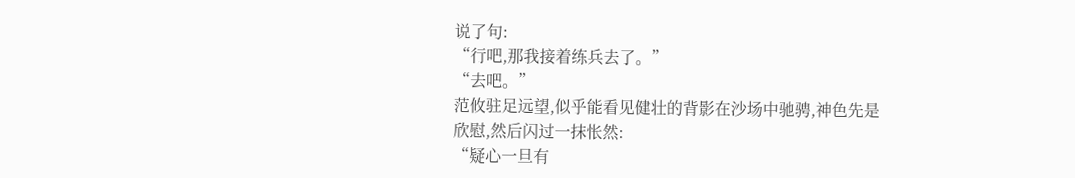说了句:
“行吧,那我接着练兵去了。”
“去吧。”
范攸驻足远望,似乎能看见健壮的背影在沙场中驰骋,神色先是欣慰,然后闪过一抹怅然:
“疑心一旦有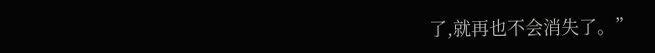了,就再也不会消失了。”